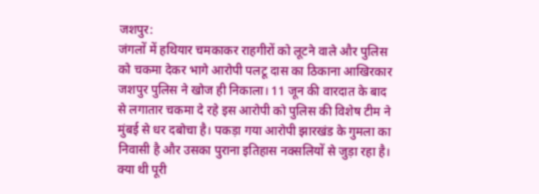जशपुर:
जंगलों में हथियार चमकाकर राहगीरों को लूटने वाले और पुलिस को चकमा देकर भागे आरोपी पलटू दास का ठिकाना आखिरकार जशपुर पुलिस ने खोज ही निकाला। 11 जून की वारदात के बाद से लगातार चकमा दे रहे इस आरोपी को पुलिस की विशेष टीम ने मुंबई से धर दबोचा है। पकड़ा गया आरोपी झारखंड के गुमला का निवासी है और उसका पुराना इतिहास नक्सलियों से जुड़ा रहा है।
क्या थी पूरी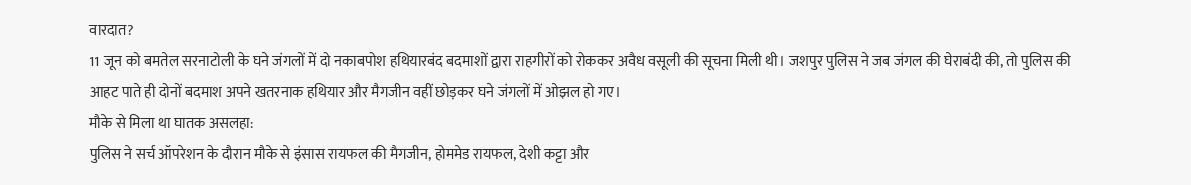वारदात?
11 जून को बमतेल सरनाटोली के घने जंगलों में दो नकाबपोश हथियारबंद बदमाशों द्वारा राहगीरों को रोककर अवैध वसूली की सूचना मिली थी। जशपुर पुलिस ने जब जंगल की घेराबंदी की, तो पुलिस की आहट पाते ही दोनों बदमाश अपने खतरनाक हथियार और मैगजीन वहीं छोड़कर घने जंगलों में ओझल हो गए।
मौके से मिला था घातक असलहा:
पुलिस ने सर्च ऑपरेशन के दौरान मौके से इंसास रायफल की मैगजीन, होममेड रायफल, देशी कट्टा और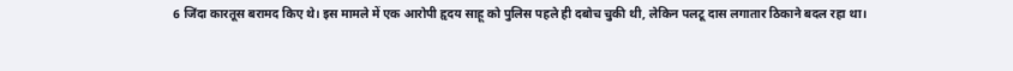6 जिंदा कारतूस बरामद किए थे। इस मामले में एक आरोपी हृदय साहू को पुलिस पहले ही दबोच चुकी थी, लेकिन पलटू दास लगातार ठिकाने बदल रहा था।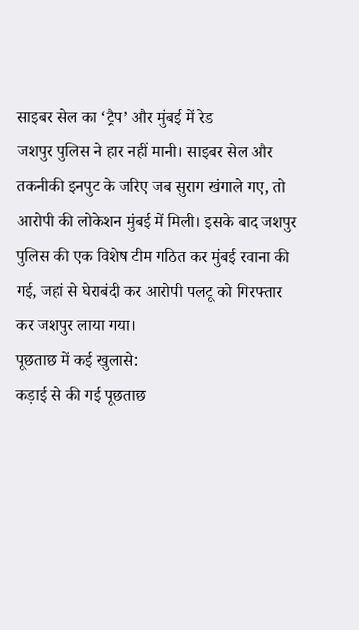साइबर सेल का ‘ट्रैप’ और मुंबई में रेड
जशपुर पुलिस ने हार नहीं मानी। साइबर सेल और तकनीकी इनपुट के जरिए जब सुराग खंगाले गए, तो आरोपी की लोकेशन मुंबई में मिली। इसके बाद जशपुर पुलिस की एक विशेष टीम गठित कर मुंबई रवाना की गई, जहां से घेराबंदी कर आरोपी पलटू को गिरफ्तार कर जशपुर लाया गया।
पूछताछ में कई खुलासे:
कड़ाई से की गई पूछताछ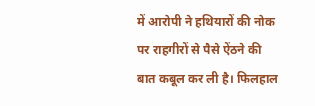में आरोपी ने हथियारों की नोक पर राहगीरों से पैसे ऐंठने की बात कबूल कर ली है। फिलहाल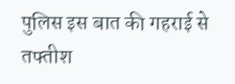पुलिस इस बात की गहराई से तफ्तीश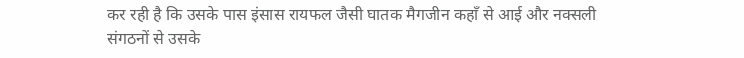कर रही है कि उसके पास इंसास रायफल जैसी घातक मैगजीन कहाँ से आई और नक्सली संगठनों से उसके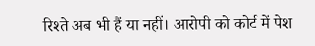रिश्ते अब भी हैं या नहीं। आरोपी को कोर्ट में पेश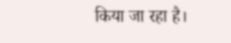किया जा रहा है।